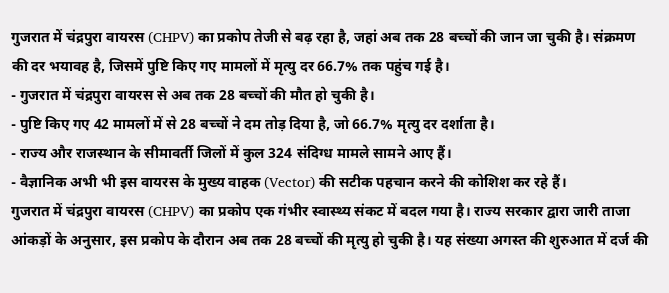गुजरात में चंद्रपुरा वायरस (CHPV) का प्रकोप तेजी से बढ़ रहा है, जहां अब तक 28 बच्चों की जान जा चुकी है। संक्रमण की दर भयावह है, जिसमें पुष्टि किए गए मामलों में मृत्यु दर 66.7% तक पहुंच गई है।
- गुजरात में चंद्रपुरा वायरस से अब तक 28 बच्चों की मौत हो चुकी है।
- पुष्टि किए गए 42 मामलों में से 28 बच्चों ने दम तोड़ दिया है, जो 66.7% मृत्यु दर दर्शाता है।
- राज्य और राजस्थान के सीमावर्ती जिलों में कुल 324 संदिग्ध मामले सामने आए हैं।
- वैज्ञानिक अभी भी इस वायरस के मुख्य वाहक (Vector) की सटीक पहचान करने की कोशिश कर रहे हैं।
गुजरात में चंद्रपुरा वायरस (CHPV) का प्रकोप एक गंभीर स्वास्थ्य संकट में बदल गया है। राज्य सरकार द्वारा जारी ताजा आंकड़ों के अनुसार, इस प्रकोप के दौरान अब तक 28 बच्चों की मृत्यु हो चुकी है। यह संख्या अगस्त की शुरुआत में दर्ज की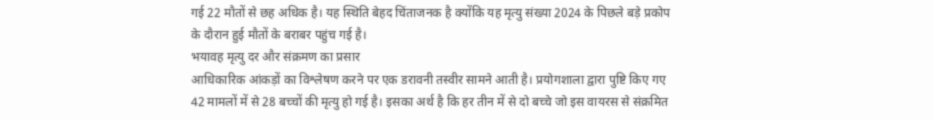गई 22 मौतों से छह अधिक है। यह स्थिति बेहद चिंताजनक है क्योंकि यह मृत्यु संख्या 2024 के पिछले बड़े प्रकोप के दौरान हुई मौतों के बराबर पहुंच गई है।
भयावह मृत्यु दर और संक्रमण का प्रसार
आधिकारिक आंकड़ों का विश्लेषण करने पर एक डरावनी तस्वीर सामने आती है। प्रयोगशाला द्वारा पुष्टि किए गए 42 मामलों में से 28 बच्चों की मृत्यु हो गई है। इसका अर्थ है कि हर तीन में से दो बच्चे जो इस वायरस से संक्रमित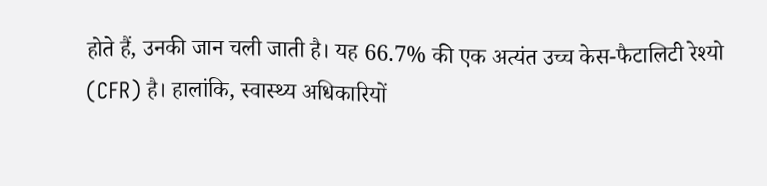होते हैं, उनकी जान चली जाती है। यह 66.7% की एक अत्यंत उच्च केस-फैटालिटी रेश्यो (CFR) है। हालांकि, स्वास्थ्य अधिकारियों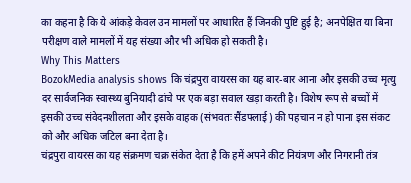का कहना है कि ये आंकड़े केवल उन मामलों पर आधारित हैं जिनकी पुष्टि हुई है; अनपेक्षित या बिना परीक्षण वाले मामलों में यह संख्या और भी अधिक हो सकती है।
Why This Matters
BozokMedia analysis shows कि चंद्रपुरा वायरस का यह बार-बार आना और इसकी उच्च मृत्यु दर सार्वजनिक स्वास्थ्य बुनियादी ढांचे पर एक बड़ा सवाल खड़ा करती है। विशेष रूप से बच्चों में इसकी उच्च संवेदनशीलता और इसके वाहक (संभवतः सैंडफ्लाई) की पहचान न हो पाना इस संकट को और अधिक जटिल बना देता है।
चंद्रपुरा वायरस का यह संक्रमण चक्र संकेत देता है कि हमें अपने कीट नियंत्रण और निगरानी तंत्र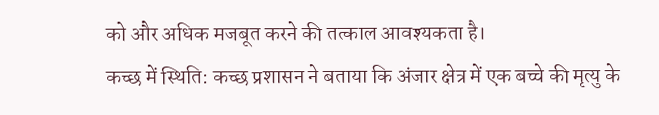को और अधिक मजबूत करने की तत्काल आवश्यकता है।
कच्छ में स्थिति: कच्छ प्रशासन ने बताया कि अंजार क्षेत्र में एक बच्चे की मृत्यु के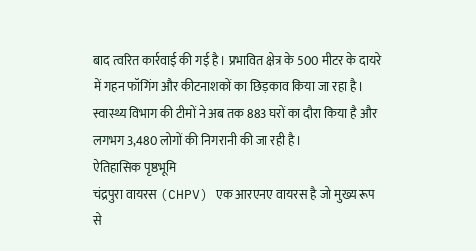बाद त्वरित कार्रवाई की गई है। प्रभावित क्षेत्र के 500 मीटर के दायरे में गहन फॉगिंग और कीटनाशकों का छिड़काव किया जा रहा है। स्वास्थ्य विभाग की टीमों ने अब तक 883 घरों का दौरा किया है और लगभग 3,480 लोगों की निगरानी की जा रही है।
ऐतिहासिक पृष्ठभूमि
चंद्रपुरा वायरस (CHPV) एक आरएनए वायरस है जो मुख्य रूप से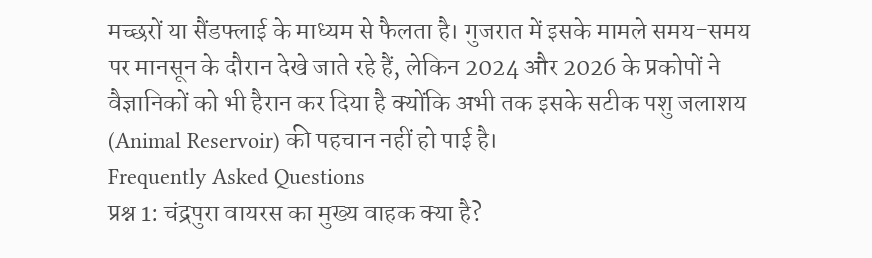मच्छरों या सैंडफ्लाई के माध्यम से फैलता है। गुजरात में इसके मामले समय-समय पर मानसून के दौरान देखे जाते रहे हैं, लेकिन 2024 और 2026 के प्रकोपों ने वैज्ञानिकों को भी हैरान कर दिया है क्योंकि अभी तक इसके सटीक पशु जलाशय (Animal Reservoir) की पहचान नहीं हो पाई है।
Frequently Asked Questions
प्रश्न 1: चंद्रपुरा वायरस का मुख्य वाहक क्या है?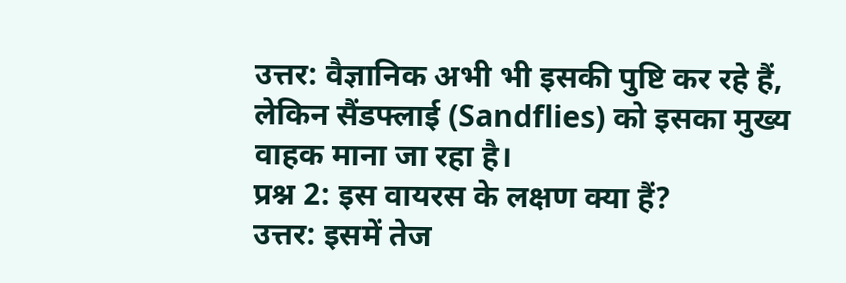उत्तर: वैज्ञानिक अभी भी इसकी पुष्टि कर रहे हैं, लेकिन सैंडफ्लाई (Sandflies) को इसका मुख्य वाहक माना जा रहा है।
प्रश्न 2: इस वायरस के लक्षण क्या हैं?
उत्तर: इसमें तेज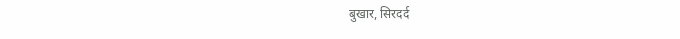बुखार, सिरदर्द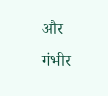और गंभीर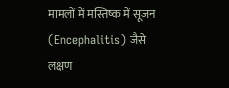मामलों में मस्तिष्क में सूजन (Encephalitis) जैसे लक्षण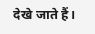देखे जाते हैं।